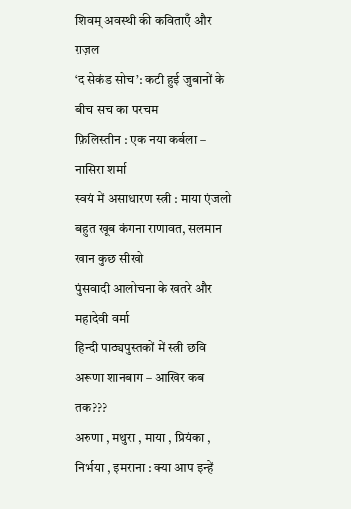शिवम् अवस्थी की कविताएँ और ग़ज़ल
‘द सेकंड सोच’: कटी हुई जुबानों के बीच सच का परचम
फ़िलिस्तीन : एक नया कर्बला – नासिरा शर्मा
स्वयं में असाधारण स्त्री : माया एंजलो
बहुत खूब कंगना राणावत, सलमान खान कुछ सीखो
पुंसवादी आलोचना के खतरे और महादेवी वर्मा
हिन्दी पाठ्यपुस्तकों में स्त्री छवि
अरूणा शानबाग – आखिर कब तक???
अरुणा , मथुरा , माया , प्रियंका , निर्भया , इमराना : क्या आप इन्हें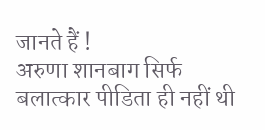जानते हैं !
अरुणा शानबाग सिर्फ बलात्कार पीडिता ही नहीं थी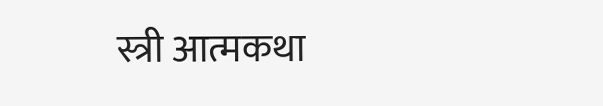स्त्री आत्मकथा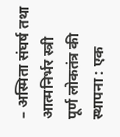– अस्मिता संघर्ष तथा आत्मनिर्भर स्त्री
पूर्ण लोकतंत्र की स्थापना : एक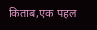किताब,एक पहल